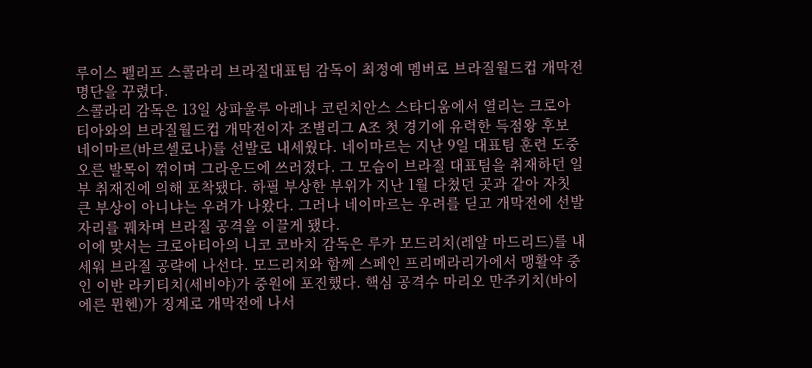루이스 펠리프 스콜라리 브라질대표팀 감독이 최정예 멤버로 브라질월드컵 개막전 명단을 꾸렸다.
스콜라리 감독은 13일 상파울루 아레나 코린치안스 스타디움에서 열리는 크로아티아와의 브라질월드컵 개막전이자 조별리그 A조 첫 경기에 유력한 득점왕 후보 네이마르(바르셀로나)를 선발로 내세웠다. 네이마르는 지난 9일 대표팀 훈련 도중 오른 발목이 꺾이며 그라운드에 쓰러졌다. 그 모습이 브라질 대표팀을 취재하던 일부 취재진에 의해 포착됐다. 하필 부상한 부위가 지난 1월 다쳤던 곳과 같아 자칫 큰 부상이 아니냐는 우려가 나왔다. 그러나 네이마르는 우려를 딛고 개막전에 선발 자리를 꿰차며 브라질 공격을 이끌게 됐다.
이에 맞서는 크로아티아의 니코 코바치 감독은 루카 모드리치(레알 마드리드)를 내세워 브라질 공략에 나선다. 모드리치와 함께 스페인 프리메라리가에서 맹활약 중인 이반 라키티치(세비야)가 중원에 포진했다. 핵심 공격수 마리오 만주키치(바이에른 뮌헨)가 징계로 개막전에 나서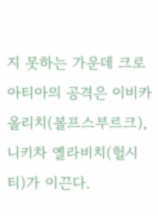지 못하는 가운데 크로아티아의 공격은 이비카 올리치(볼프스부르크), 니키차 옐라비치(헐시티)가 이끈다.